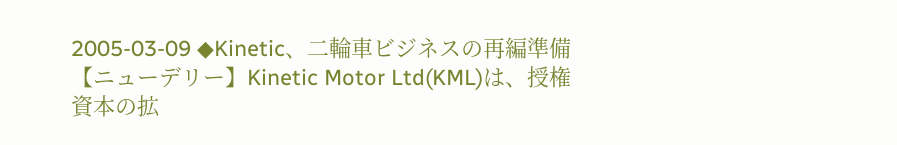2005-03-09 ◆Kinetic、二輪車ビジネスの再編準備 【ニューデリー】Kinetic Motor Ltd(KML)は、授権資本の拡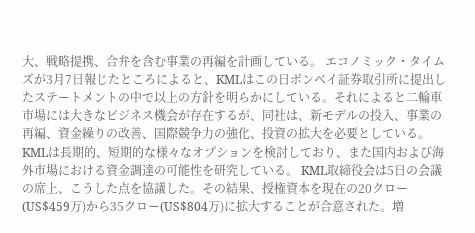大、戦略提携、合弁を含む事業の再編を計画している。 エコノミック・タイムズが3月7日報じたところによると、KMLはこの日ボンベイ証券取引所に提出したステートメントの中で以上の方針を明らかにしている。それによると二輪車市場には大きなビジネス機会が存在するが、同社は、新モデルの投入、事業の再編、資金繰りの改善、国際競争力の強化、投資の拡大を必要としている。 KMLは長期的、短期的な様々なオプションを検討しており、また国内および海外市場における資金調達の可能性を研究している。 KML取締役会は5日の会議の席上、こうした点を協議した。その結果、授権資本を現在の20クロー(US$459万)から35クロー(US$804万)に拡大することが合意された。増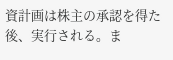資計画は株主の承認を得た後、実行される。ま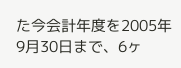た今会計年度を2005年9月30日まで、6ヶ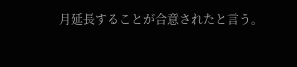月延長することが合意されたと言う。